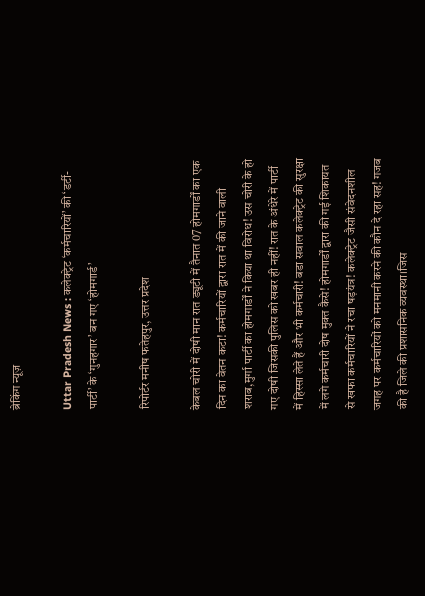ब्रेकिंग न्यूज़

Uttar Pradesh News : कलेक्ट्रेट ‘कर्मचारियों’ की ‘डर्टी-पार्टी’ के ‘गुनहगार’ बन गए ‘होमगार्ड’

रिपोर्टर मनीष फतेहपुर, उत्तर प्रदेश

केबल चोरी में दोषी मान रात ड्यूटी में तैनात 07 होमगार्डों का एक दिन का वेतन कटा! कर्मचारियों द्वारा रात में की जाने वाली शराब,मुर्गा पार्टी का होमगार्डों ने किया था विरोध! उस चोरी के हो गए दोषी जिसकी पुलिस को खबर ही नहीं! रात के अंधेरे में पार्टी में हिस्सा लेते हैं और भी कर्मचारी! बडा सवाल कलेक्ट्रेट की सुरक्षा में लगे कर्मचारी दोष मुक्त कैसे! होमगार्डों द्वारा की गई शिकायत से खफा कर्मचारियों ने रचा षड़यंत्र! कलेक्ट्रेट जैसी संवेदनशील जगह पर कर्मचारियों को मनमानी करने की कौन दे रहा सह! गजब की है जिले की प्रशासनिक व्यवस्था।जिस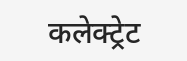कलेक्ट्रेट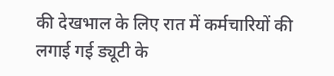की देखभाल के लिए रात में कर्मचारियों की लगाई गई ड्यूटी के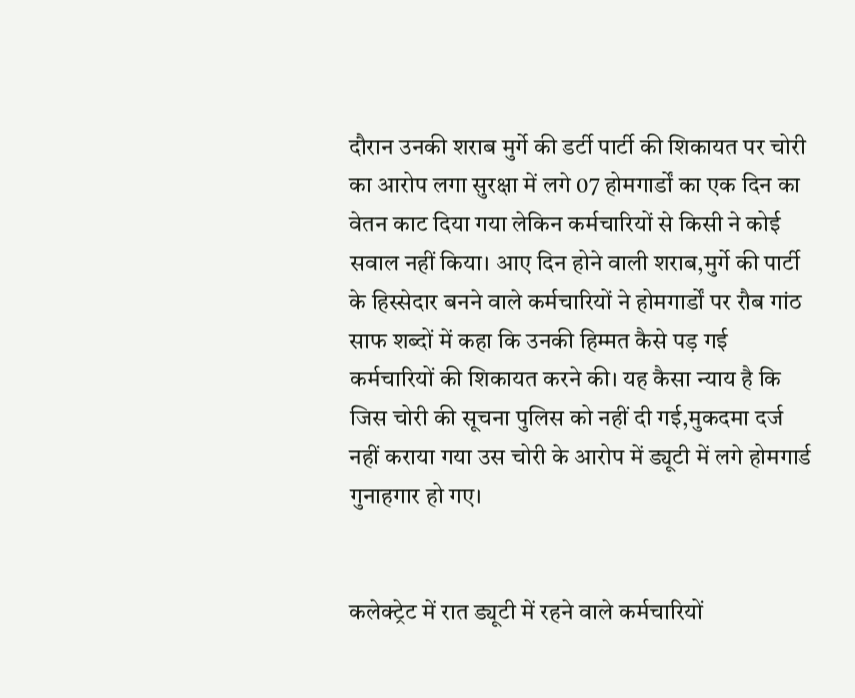दौरान उनकी शराब मुर्गे की डर्टी पार्टी की शिकायत पर चोरी का आरोप लगा सुरक्षा में लगे 07 होमगार्डों का एक दिन का वेतन काट दिया गया लेकिन कर्मचारियों से किसी ने कोई सवाल नहीं किया। आए दिन होने वाली शराब,मुर्गे की पार्टी के हिस्सेदार बनने वाले कर्मचारियों ने होमगार्डों पर रौब गांठ साफ शब्दों में कहा कि उनकी हिम्मत कैसे पड़ गई कर्मचारियों की शिकायत करने की। यह कैसा न्याय है कि जिस चोरी की सूचना पुलिस को नहीं दी गई,मुकदमा दर्ज नहीं कराया गया उस चोरी के आरोप में ड्यूटी में लगे होमगार्ड गुनाहगार हो गए।


कलेक्ट्रेट में रात ड्यूटी में रहने वाले कर्मचारियों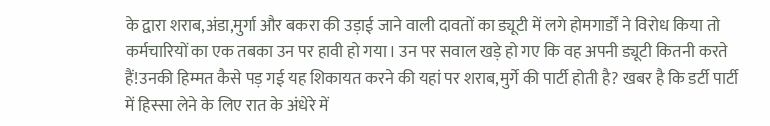के द्वारा शराब,अंडा,मुर्गा और बकरा की उड़ाई जाने वाली दावतों का ड्यूटी में लगे होमगार्डों ने विरोध किया तो कर्मचारियों का एक तबका उन पर हावी हो गया। उन पर सवाल खड़े हो गए कि वह अपनी ड्यूटी कितनी करते हैं!उनकी हिम्मत कैसे पड़ गई यह शिकायत करने की यहां पर शराब,मुर्गे की पार्टी होती है? खबर है कि डर्टी पार्टी में हिस्सा लेने के लिए रात के अंधेरे में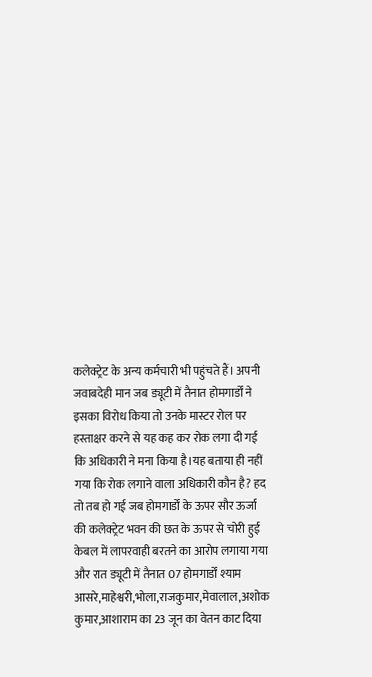कलेक्ट्रेट के अन्य कर्मचारी भी पहुंचते हैं। अपनी जवाबदेही मान जब ड्यूटी में तैनात होमगार्डों ने इसका विरोध किया तो उनके मास्टर रोल पर हस्ताक्षर करने से यह कह कर रोक लगा दी गई कि अधिकारी ने मना किया है।यह बताया ही नहीं गया कि रोक लगाने वाला अधिकारी कौन है? हद तो तब हो गई जब होमगार्डों के ऊपर सौर ऊर्जा की कलेक्ट्रेट भवन की छत के ऊपर से चोरी हुई केबल में लापरवाही बरतने का आरोप लगाया गया और रात ड्यूटी में तैनात 07 होमगार्डों श्याम आसरे,माहेश्वरी,भोला,राजकुमार,मेवालाल,अशोक कुमार,आशाराम का 23 जून का वेतन काट दिया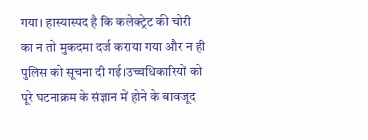गया। हास्यास्पद है कि कलेक्ट्रेट की चोरी का न तो मुकदमा दर्ज कराया गया और न ही पुलिस को सूचना दी गई।उच्चधिकारियों को पूरे घटनाक्रम के संज्ञान में होने के बावजूद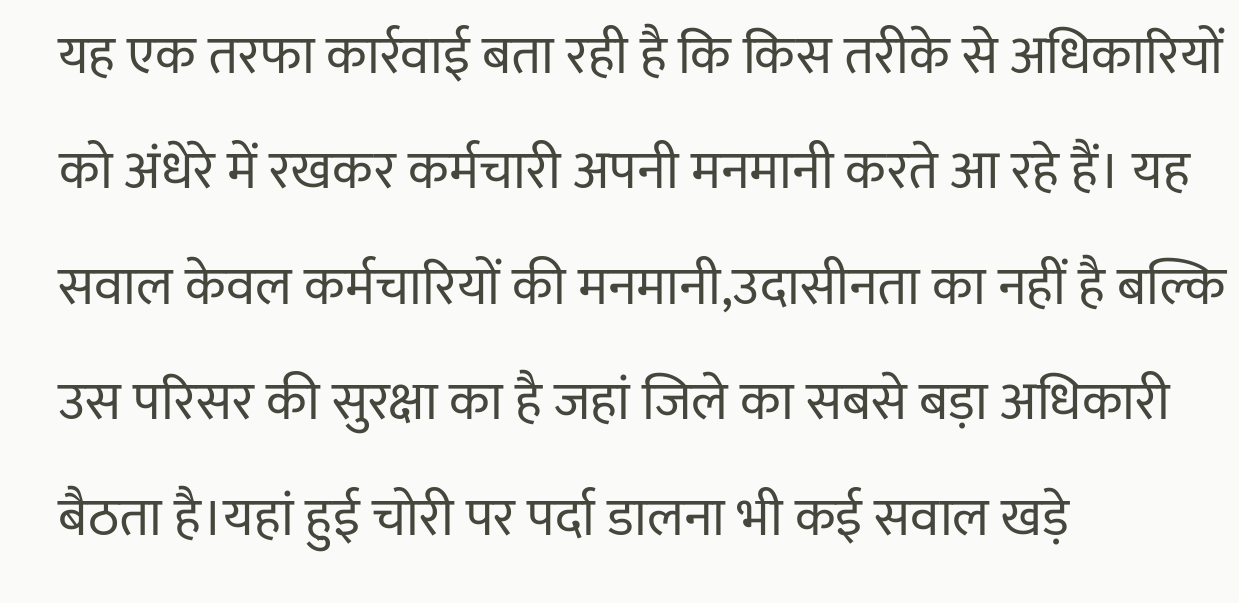यह एक तरफा कार्रवाई बता रही है कि किस तरीके से अधिकारियों को अंधेरे में रखकर कर्मचारी अपनी मनमानी करते आ रहे हैं। यह सवाल केवल कर्मचारियों की मनमानी,उदासीनता का नहीं है बल्कि उस परिसर की सुरक्षा का है जहां जिले का सबसे बड़ा अधिकारी बैठता है।यहां हुई चोरी पर पर्दा डालना भी कई सवाल खड़े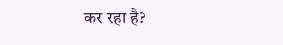कर रहा है?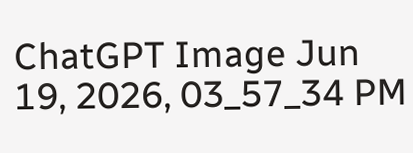ChatGPT Image Jun 19, 2026, 03_57_34 PM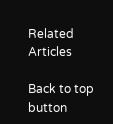Related Articles

Back to top button